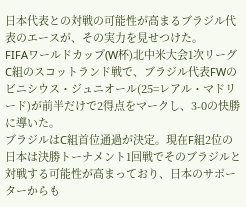日本代表との対戦の可能性が高まるブラジル代表のエースが、その実力を見せつけた。
FIFAワールドカップ(W杯)北中米大会1次リーグC組のスコットランド戦で、ブラジル代表FWのビニシウス・ジュニオール(25=レアル・マドリード)が前半だけで2得点をマークし、3-0の快勝に導いた。
ブラジルはC組首位通過が決定。現在F組2位の日本は決勝トーナメント1回戦でそのブラジルと対戦する可能性が高まっており、日本のサポーターからも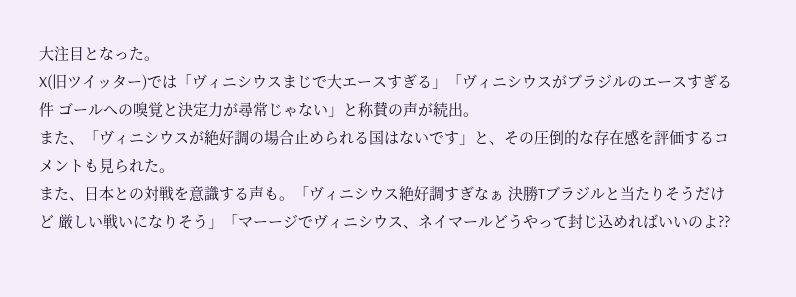大注目となった。
X(旧ツイッター)では「ヴィニシウスまじで大エースすぎる」「ヴィニシウスがブラジルのエースすぎる件 ゴールへの嗅覚と決定力が尋常じゃない」と称賛の声が続出。
また、「ヴィニシウスが絶好調の場合止められる国はないです」と、その圧倒的な存在感を評価するコメントも見られた。
また、日本との対戦を意識する声も。「ヴィニシウス絶好調すぎなぁ 決勝Tブラジルと当たりそうだけど 厳しい戦いになりそう」「マーージでヴィニシウス、ネイマールどうやって封じ込めればいいのよ??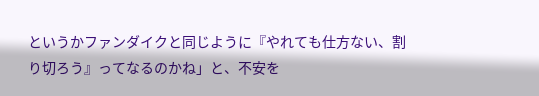というかファンダイクと同じように『やれても仕方ない、割り切ろう』ってなるのかね」と、不安を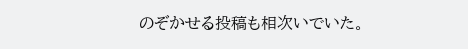のぞかせる投稿も相次いでいた。